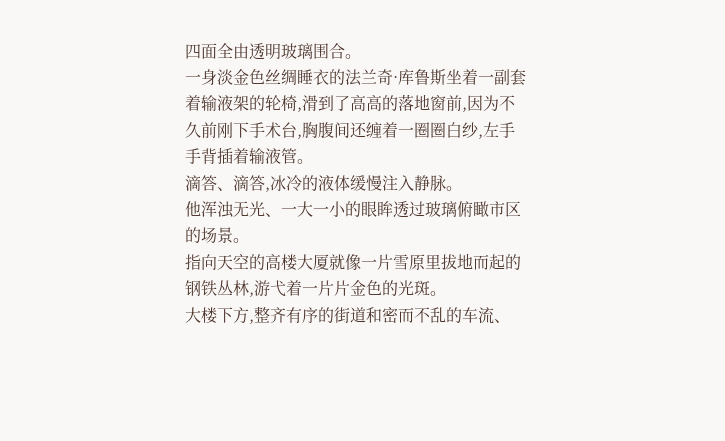四面全由透明玻璃围合。
一身淡金色丝绸睡衣的法兰奇·库鲁斯坐着一副套着输液架的轮椅,滑到了高高的落地窗前,因为不久前刚下手术台,胸腹间还缠着一圈圈白纱,左手手背插着输液管。
滴答、滴答,冰冷的液体缓慢注入静脉。
他浑浊无光、一大一小的眼眸透过玻璃俯瞰市区的场景。
指向天空的高楼大厦就像一片雪原里拔地而起的钢铁丛林,游弋着一片片金色的光斑。
大楼下方,整齐有序的街道和密而不乱的车流、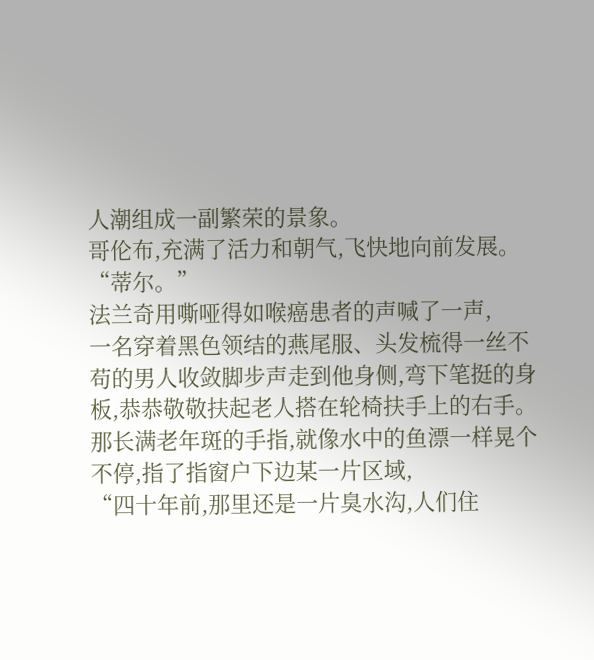人潮组成一副繁荣的景象。
哥伦布,充满了活力和朝气,飞快地向前发展。
“蒂尔。”
法兰奇用嘶哑得如喉癌患者的声喊了一声,
一名穿着黑色领结的燕尾服、头发梳得一丝不苟的男人收敛脚步声走到他身侧,弯下笔挺的身板,恭恭敬敬扶起老人搭在轮椅扶手上的右手。
那长满老年斑的手指,就像水中的鱼漂一样晃个不停,指了指窗户下边某一片区域,
“四十年前,那里还是一片臭水沟,人们住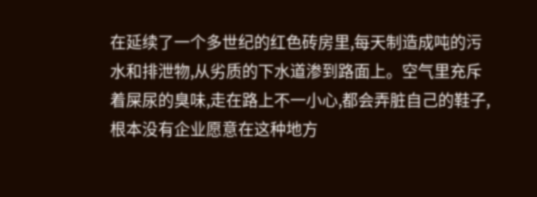在延续了一个多世纪的红色砖房里,每天制造成吨的污水和排泄物,从劣质的下水道渗到路面上。空气里充斥着屎尿的臭味,走在路上不一小心,都会弄脏自己的鞋子,根本没有企业愿意在这种地方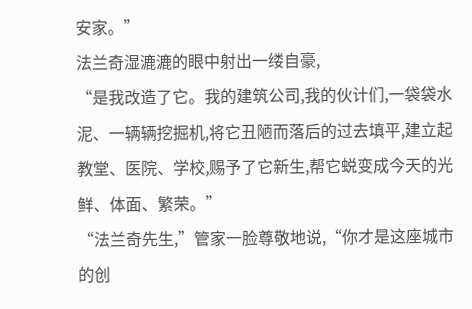安家。”
法兰奇湿漉漉的眼中射出一缕自豪,
“是我改造了它。我的建筑公司,我的伙计们,一袋袋水泥、一辆辆挖掘机,将它丑陋而落后的过去填平,建立起教堂、医院、学校,赐予了它新生,帮它蜕变成今天的光鲜、体面、繁荣。”
“法兰奇先生,”管家一脸尊敬地说,“你才是这座城市的创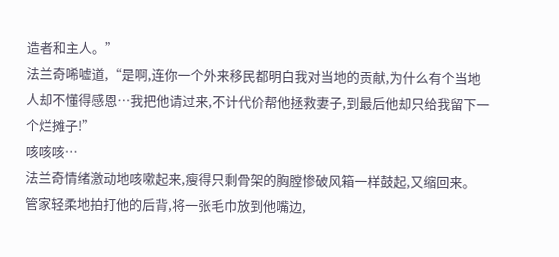造者和主人。”
法兰奇唏嘘道,“是啊,连你一个外来移民都明白我对当地的贡献,为什么有个当地人却不懂得感恩…我把他请过来,不计代价帮他拯救妻子,到最后他却只给我留下一个烂摊子!”
咳咳咳…
法兰奇情绪激动地咳嗽起来,瘦得只剩骨架的胸膛惨破风箱一样鼓起,又缩回来。
管家轻柔地拍打他的后背,将一张毛巾放到他嘴边,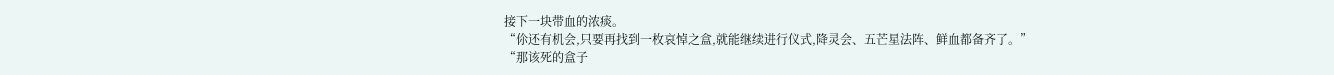接下一块带血的浓痰。
“伱还有机会,只要再找到一枚哀悼之盒,就能继续进行仪式,降灵会、五芒星法阵、鲜血都备齐了。”
“那该死的盒子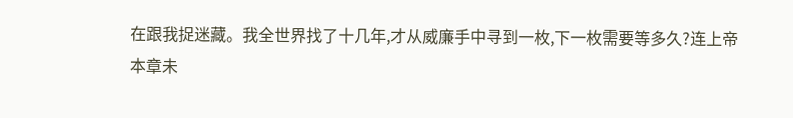在跟我捉迷藏。我全世界找了十几年,才从威廉手中寻到一枚,下一枚需要等多久?连上帝
本章未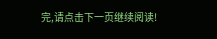完,请点击下一页继续阅读!